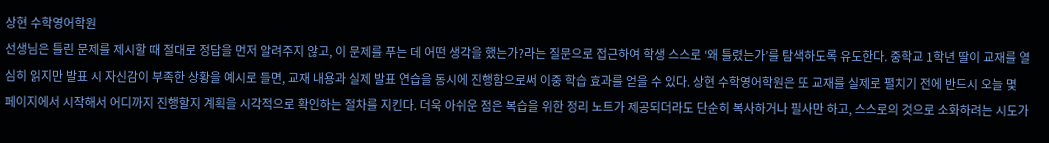상현 수학영어학원
선생님은 틀린 문제를 제시할 때 절대로 정답을 먼저 알려주지 않고, 이 문제를 푸는 데 어떤 생각을 했는가?라는 질문으로 접근하여 학생 스스로 ‘왜 틀렸는가’를 탐색하도록 유도한다. 중학교 1학년 딸이 교재를 열심히 읽지만 발표 시 자신감이 부족한 상황을 예시로 들면, 교재 내용과 실제 발표 연습을 동시에 진행함으로써 이중 학습 효과를 얻을 수 있다. 상현 수학영어학원은 또 교재를 실제로 펼치기 전에 반드시 오늘 몇 페이지에서 시작해서 어디까지 진행할지 계획을 시각적으로 확인하는 절차를 지킨다. 더욱 아쉬운 점은 복습을 위한 정리 노트가 제공되더라도 단순히 복사하거나 필사만 하고, 스스로의 것으로 소화하려는 시도가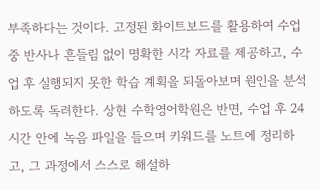부족하다는 것이다. 고정된 화이트보드를 활용하여 수업 중 반사나 흔들림 없이 명확한 시각 자료를 제공하고, 수업 후 실행되지 못한 학습 계획을 되돌아보며 원인을 분석하도록 독려한다. 상현 수학영어학원은 반면, 수업 후 24시간 안에 녹음 파일을 들으며 키워드를 노트에 정리하고, 그 과정에서 스스로 해설하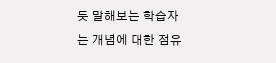듯 말해보는 학습자는 개념에 대한 점유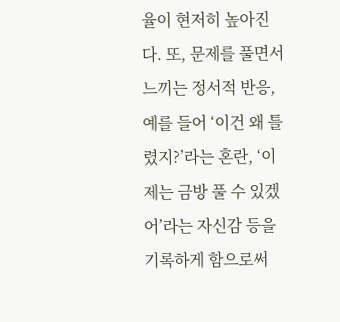율이 현저히 높아진다. 또, 문제를 풀면서 느끼는 정서적 반응, 예를 들어 ‘이건 왜 틀렸지?’라는 혼란, ‘이제는 금방 풀 수 있겠어’라는 자신감 등을 기록하게 함으로써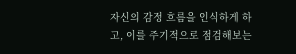자신의 감정 흐름을 인식하게 하고, 이를 주기적으로 점검해보는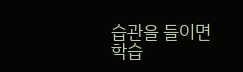습관을 들이면 학습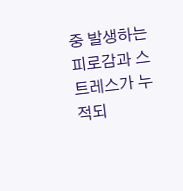중 발생하는 피로감과 스트레스가 누적되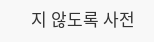지 않도록 사전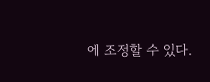에 조정할 수 있다.